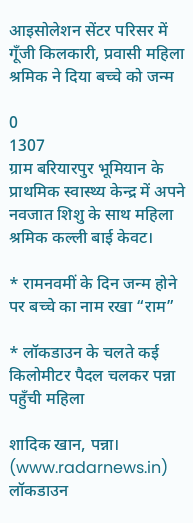आइसोलेशन सेंटर परिसर में गूँजी किलकारी, प्रवासी महिला श्रमिक ने दिया बच्चे को जन्म

0
1307
ग्राम बरियारपुर भूमियान के प्राथमिक स्वास्थ्य केन्द्र में अपने नवजात शिशु के साथ महिला श्रमिक कल्ली बाई केवट।

* रामनवमीं के दिन जन्म होने पर बच्चे का नाम रखा “राम”

* लॉकडाउन के चलते कई किलोमीटर पैदल चलकर पन्ना पहुँची महिला

शादिक खान, पन्ना। (www.radarnews.in) लॉकडाउन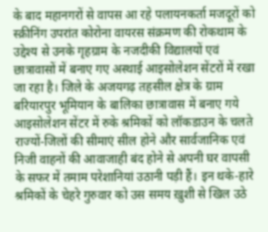के बाद महानगरों से वापस आ रहे पलायनकर्ता मजदूरों को स्क्रीनिंग उपरांत कोरोना वायरस संक्रमण की रोकथाम के उद्देश्य से उनके गृहग्राम के नजदीकी विद्यालयों एवं छात्रावासों में बनाए गए अस्थाई आइसोलेशन सेंटरों में रखा जा रहा है। जिले के अजयगढ़ तहसील क्षेत्र के ग्राम बरियारपुर भूमियान के बालिका छात्रावास में बनाए गये आइसोलेशन सेंटर में रुके श्रमिकों को लॉकडाउन के चलते राज्यों-जिलों की सीमाएं सील होने और सार्वजानिक एवं निजी वाहनों की आवाजाही बंद होने से अपनी घर वापसी के सफर में तमाम परेशानियां उठानी पड़ी हैं। इन थके-हारे श्रमिकों के चेहरे गुरुवार को उस समय ख़ुशी से खिल उठे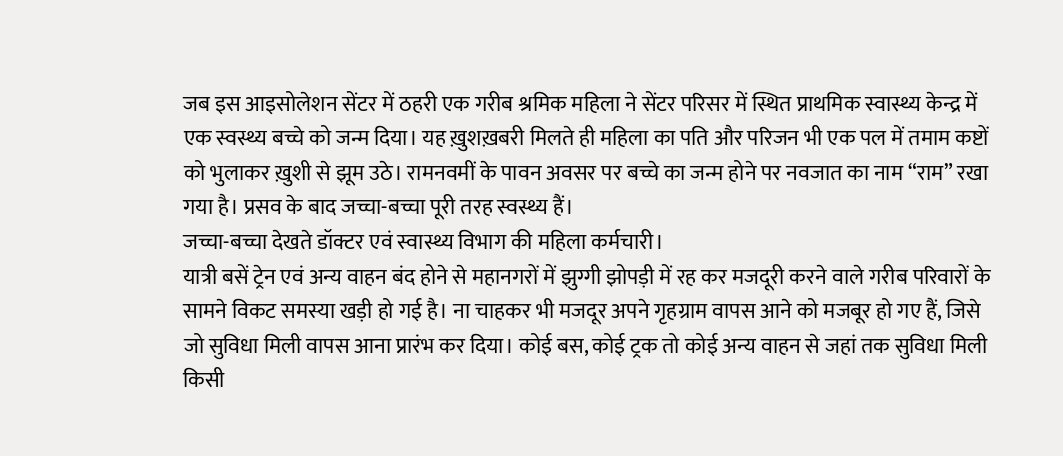जब इस आइसोलेशन सेंटर में ठहरी एक गरीब श्रमिक महिला ने सेंटर परिसर में स्थित प्राथमिक स्वास्थ्य केन्द्र में एक स्वस्थ्य बच्चे को जन्म दिया। यह ख़ुशख़बरी मिलते ही महिला का पति और परिजन भी एक पल में तमाम कष्टों को भुलाकर ख़ुशी से झूम उठे। रामनवमीं के पावन अवसर पर बच्चे का जन्म होने पर नवजात का नाम “राम” रखा गया है। प्रसव के बाद जच्चा-बच्चा पूरी तरह स्वस्थ्य हैं।
जच्चा-बच्चा देखते डॉक्टर एवं स्वास्थ्य विभाग की महिला कर्मचारी।
यात्री बसें ट्रेन एवं अन्य वाहन बंद होने से महानगरों में झुग्गी झोपड़ी में रह कर मजदूरी करने वाले गरीब परिवारों के सामने विकट समस्या खड़ी हो गई है। ना चाहकर भी मजदूर अपने गृहग्राम वापस आने को मजबूर हो गए हैं, जिसे जो सुविधा मिली वापस आना प्रारंभ कर दिया। कोई बस, कोई ट्रक तो कोई अन्य वाहन से जहां तक सुविधा मिली किसी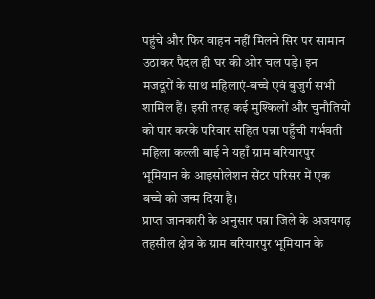पहुंचे और फिर वाहन नहीं मिलने सिर पर सामान उठाकर पैदल ही घर की ओर चल पड़े। इन मजदूरों के साथ महिलाएं-बच्चे एवं बुजुर्ग सभी शामिल हैं। इसी तरह कई मुश्किलों और चुनौतियों को पार करके परिवार सहित पन्ना पहुँची गर्भवती महिला कल्ली बाई ने यहाँ ग्राम बरियारपुर भूमियान के आइसोलेशन सेंटर परिसर में एक बच्चे को जन्म दिया है।
प्राप्त जानकारी के अनुसार पन्ना जिले के अजयगढ़ तहसील क्षेत्र के ग्राम बरियारपुर भूमियान के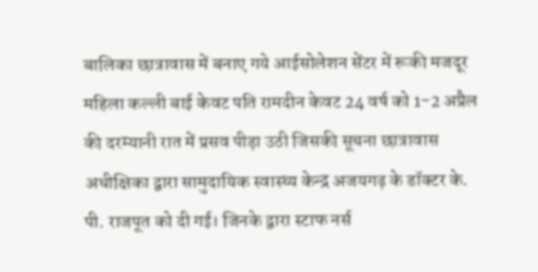बालिका छात्रावास में बनाए गये आईसोलेशन सेंटर में रूकी मजदूर महिला कल्ली बाई केवट पति रामदीन केवट 24 वर्ष को 1-2 अप्रैल की दरम्यानी रात में प्रसव पीड़ा उठी जिसकी सूचना छात्रावास अधीक्षिका द्वारा सामुदायिक स्वास्थ्य केन्द्र अजयगढ़ के डॉक्टर के. पी. राजपूत को दी गई। जिनके द्वारा स्टाफ नर्स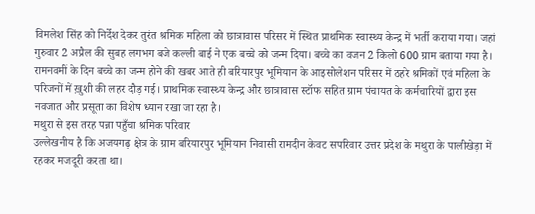विमलेश सिंह को निर्देश देकर तुरंत श्रमिक महिला को छात्रावास परिसर में स्थित प्राथमिक स्वास्थ्य केन्द्र में भर्ती कराया गया। जहां गुरुवार 2 अप्रैल की सुबह लगभग बजे कल्ली बाई ने एक बच्चे को जन्म दिया। बच्चे का वजन 2 किलो 600 ग्राम बताया गया है। रामनवमीं के दिन बच्चे का जन्म होने की खबर आते ही बरियारपुर भूमियान के आइसोलेशन परिसर में ठहरे श्रमिकों एवं महिला के परिजनों में ख़ुशी की लहर दौड़ गई। प्राथमिक स्वास्थ्य केन्द्र और छात्रावास स्टॉफ सहित ग्राम पंचायत के कर्मचारियों द्वारा इस नवजात और प्रसूता का विशेष ध्यान रखा जा रहा है।
मथुरा से इस तरह पन्ना पहुँचा श्रमिक परिवार
उल्लेखनीय है कि अजयगढ़ क्षेत्र के ग्राम बरियारपुर भूमियान निवासी रामदीन केवट सपरिवार उत्तर प्रदेश के मथुरा के पालीखेड़ा में रहकर मजदूरी करता था।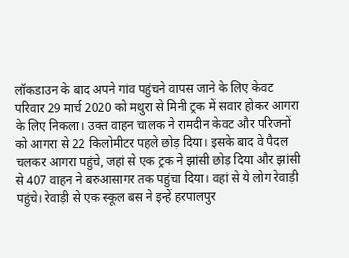लॉकडाउन के बाद अपने गांव पहुंचने वापस जाने के लिए केवट परिवार 29 मार्च 2020 को मथुरा से मिनी ट्रक में सवार होकर आगरा के लिए निकला। उक्त वाहन चालक ने रामदीन केवट और परिजनों को आगरा से 22 किलोमीटर पहले छोड़ दिया। इसके बाद वे पैदल चलकर आगरा पहुंचे, जहां से एक ट्रक ने झांसी छोड़ दिया और झांसी से 407 वाहन ने बरुआसागर तक पहुंचा दिया। वहां से ये लोग रेवाड़ी पहुंचे। रेवाड़ी से एक स्कूल बस ने इन्हें हरपालपुर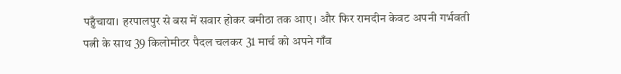पहुँचाया। हरपालपुर से बस में सवार होकर बमीठा तक आए। और फिर रामदीन केवट अपनी गर्भवती पत्नी के साथ 39 किलोमीटर पैदल चलकर 31 मार्च को अपने गाँव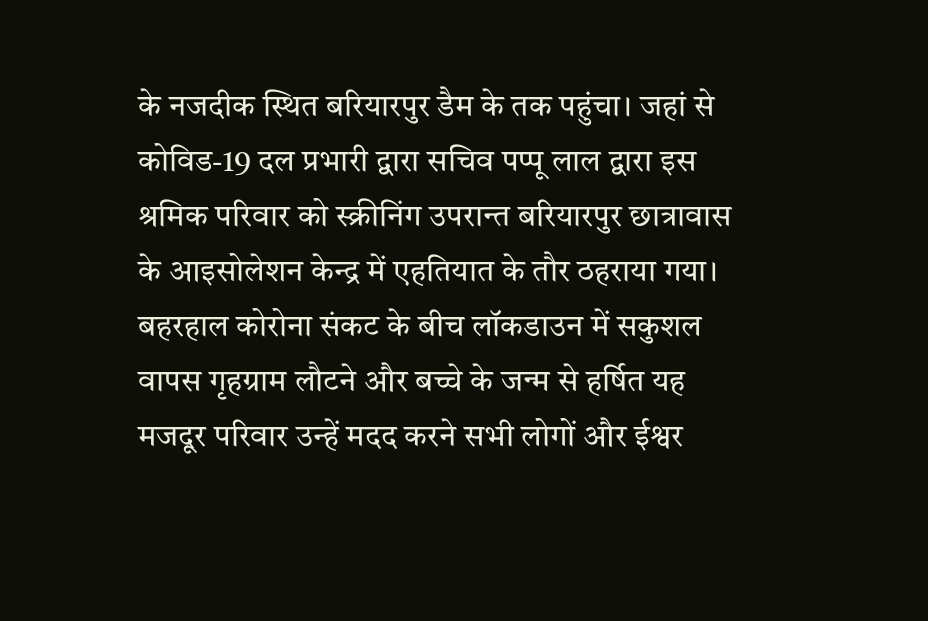के नजदीक स्थित बरियारपुर डैम के तक पहुंचा। जहां से कोविड-19 दल प्रभारी द्वारा सचिव पप्पू लाल द्वारा इस श्रमिक परिवार को स्क्रीनिंग उपरान्त बरियारपुर छात्रावास के आइसोलेशन केन्द्र में एहतियात के तौर ठहराया गया। बहरहाल कोरोना संकट के बीच लॉकडाउन में सकुशल वापस गृहग्राम लौटने और बच्चे के जन्म से हर्षित यह मजदूर परिवार उन्हें मदद करने सभी लोगों और ईश्वर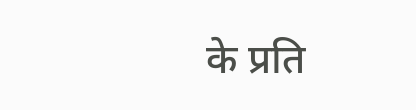के प्रति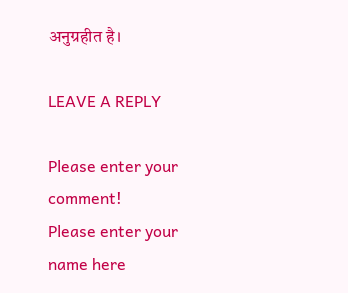अनुग्रहीत है।

LEAVE A REPLY

Please enter your comment!
Please enter your name here